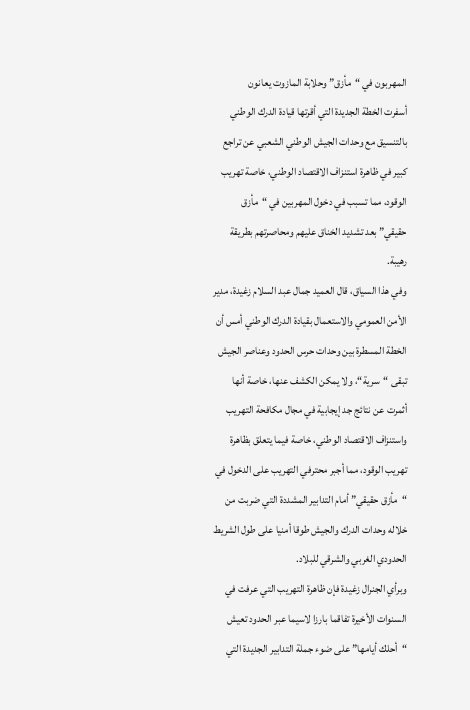المهربون في “مأزق” وحلابة المازوت يعانون
أسفرت الخطة الجديدة التي أقرتها قيادة الدرك الوطني بالتنسيق مع وحدات الجيش الوطني الشعبي عن تراجع كبير في ظاهرة استنزاف الاقتصاد الوطني، خاصة تهريب الوقود، مما تسبب في دخول المهربين في “مأزق حقيقي” بعد تشديد الخناق عليهم ومحاصرتهم بطريقة رهيبة.
وفي هذا السياق، قال العميد جمال عبد السلام زغيدة، مدير الأمن العمومي والاستعمال بقيادة الدرك الوطني أمس أن الخطة المسطرة بين وحدات حرس الحدود وعناصر الجيش تبقى “سرية“، ولا يمكن الكشف عنها، خاصة أنها أثمرت عن نتائج جد إيجابية في مجال مكافحة التهريب واستنزاف الاقتصاد الوطني، خاصة فيما يتعلق بظاهرة تهريب الوقود، مما أجبر محترفي التهريب على الدخول في “مأزق حقيقي” أمام التدابير المشددة التي ضربت من خلاله وحدات الدرك والجيش طوقا أمنيا على طول الشريط الحدودي الغربي والشرقي للبلاد.
وبرأي الجنرال زغيدة فإن ظاهرة التهريب التي عرفت في السنوات الأخيرة تفاقما بارزا لاسيما عبر الحدود تعيش “أحلك أيامها” على ضوء جملة التدابير الجديدة التي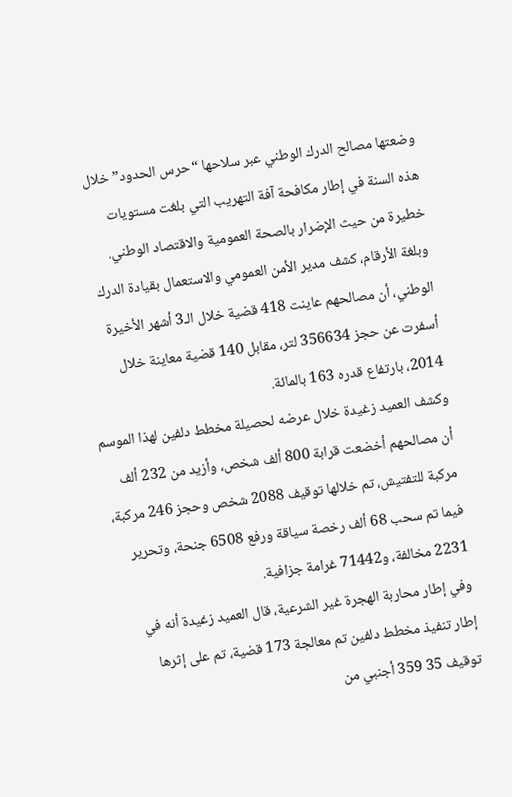وضعتها مصالح الدرك الوطني عبر سلاحها “حرس الحدود” خلال هذه السنة في إطار مكافحة آفة التهريب التي بلغت مستويات خطيرة من حيث الإضرار بالصحة العمومية والاقتصاد الوطني.
وبلغة الأرقام، كشف مدير الأمن العمومي والاستعمال بقيادة الدرك الوطني، أن مصالحهم عاينت 418 قضية خلال الـ3 أشهر الأخيرة أسفرت عن حجز 356634 لتر، مقابل 140 قضية معاينة خلال 2014، بارتفاع قدره 163 بالمائة.
وكشف العميد زغيدة خلال عرضه لحصيلة مخطط دلفين لهذا الموسم أن مصالحهم أخضعت قرابة 800 ألف شخص، وأزيد من 232 ألف مركبة للتفتيش، تم خلالها توقيف 2088 شخص وحجز 246 مركبة، فيما تم سحب 68 ألف رخصة سياقة ورفع 6508 جنحة، وتحرير 2231 مخالفة، و71442 غرامة جزافية.
وفي إطار محاربة الهجرة غير الشرعية، قال العميد زغيدة أنه في إطار تنفيذ مخطط دلفين تم معالجة 173 قضية، تم على إثرها توقيف 35 359 أجنبي من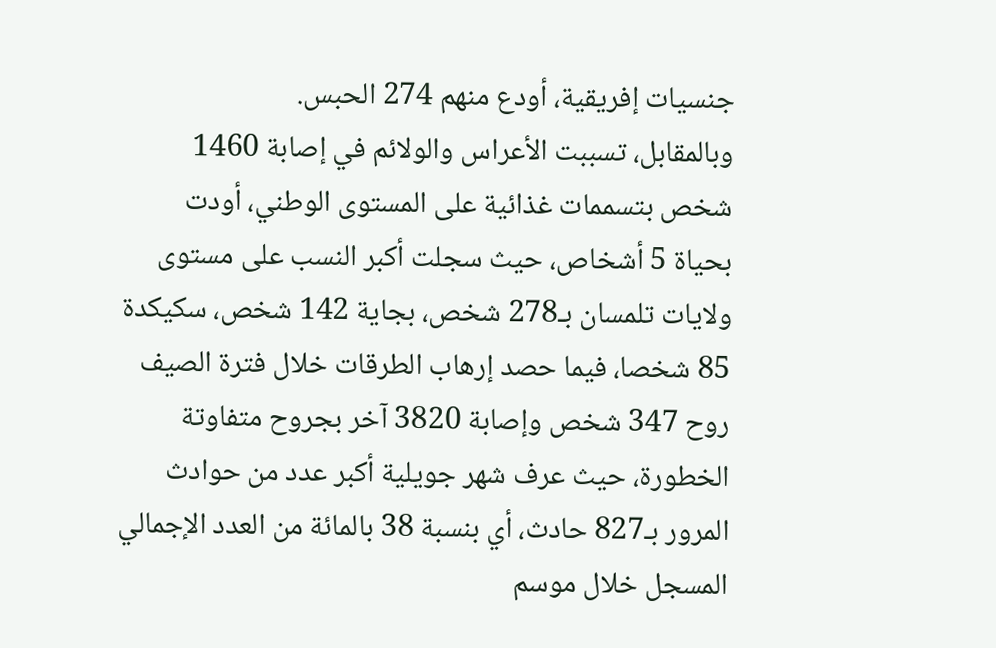جنسيات إفريقية، أودع منهم 274 الحبس.
وبالمقابل، تسببت الأعراس والولائم في إصابة 1460 شخص بتسممات غذائية على المستوى الوطني، أودت بحياة 5 أشخاص، حيث سجلت أكبر النسب على مستوى ولايات تلمسان بـ278 شخص، بجاية 142 شخص، سكيكدة 85 شخصا، فيما حصد إرهاب الطرقات خلال فترة الصيف روح 347 شخص وإصابة 3820 آخر بجروح متفاوتة الخطورة، حيث عرف شهر جويلية أكبر عدد من حوادث المرور بـ827 حادث، أي بنسبة 38 بالمائة من العدد الإجمالي المسجل خلال موسم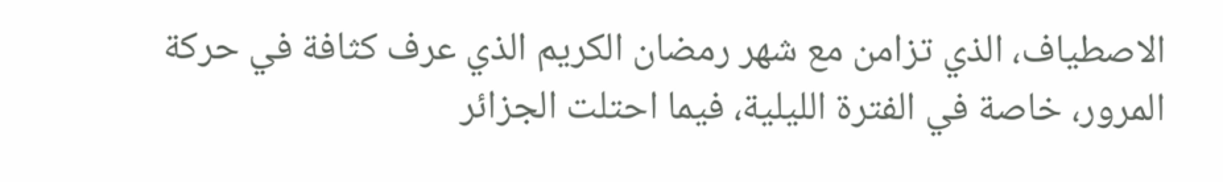الاصطياف، الذي تزامن مع شهر رمضان الكريم الذي عرف كثافة في حركة المرور، خاصة في الفترة الليلية، فيما احتلت الجزائر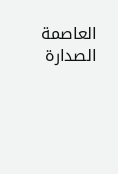العاصمة الصدارة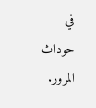في حوداث المرور.